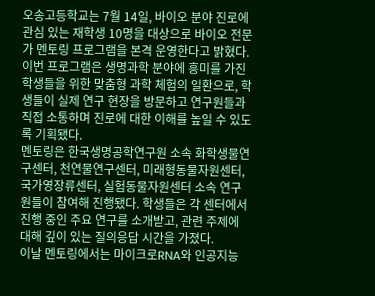오송고등학교는 7월 14일, 바이오 분야 진로에 관심 있는 재학생 10명을 대상으로 바이오 전문가 멘토링 프로그램을 본격 운영한다고 밝혔다.
이번 프로그램은 생명과학 분야에 흥미를 가진 학생들을 위한 맞춤형 과학 체험의 일환으로, 학생들이 실제 연구 현장을 방문하고 연구원들과 직접 소통하며 진로에 대한 이해를 높일 수 있도록 기획됐다.
멘토링은 한국생명공학연구원 소속 화학생물연구센터, 천연물연구센터, 미래형동물자원센터, 국가영장류센터, 실험동물자원센터 소속 연구원들이 참여해 진행됐다. 학생들은 각 센터에서 진행 중인 주요 연구를 소개받고, 관련 주제에 대해 깊이 있는 질의응답 시간을 가졌다.
이날 멘토링에서는 마이크로RNA와 인공지능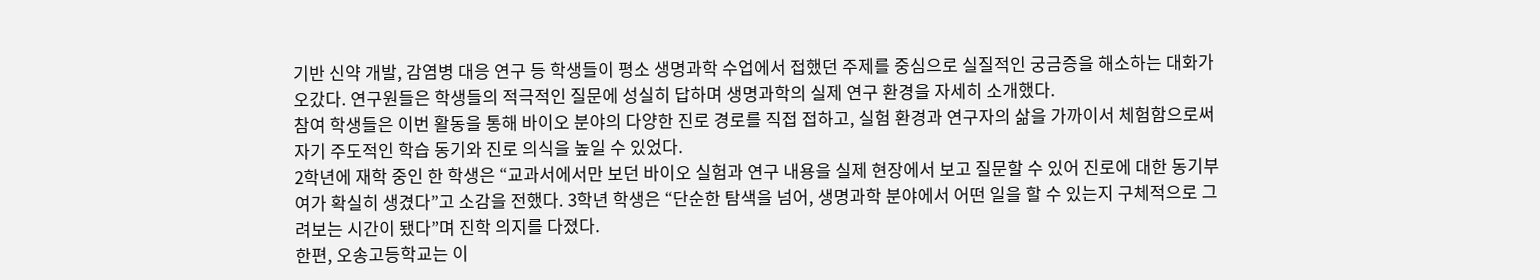기반 신약 개발, 감염병 대응 연구 등 학생들이 평소 생명과학 수업에서 접했던 주제를 중심으로 실질적인 궁금증을 해소하는 대화가 오갔다. 연구원들은 학생들의 적극적인 질문에 성실히 답하며 생명과학의 실제 연구 환경을 자세히 소개했다.
참여 학생들은 이번 활동을 통해 바이오 분야의 다양한 진로 경로를 직접 접하고, 실험 환경과 연구자의 삶을 가까이서 체험함으로써 자기 주도적인 학습 동기와 진로 의식을 높일 수 있었다.
2학년에 재학 중인 한 학생은 “교과서에서만 보던 바이오 실험과 연구 내용을 실제 현장에서 보고 질문할 수 있어 진로에 대한 동기부여가 확실히 생겼다”고 소감을 전했다. 3학년 학생은 “단순한 탐색을 넘어, 생명과학 분야에서 어떤 일을 할 수 있는지 구체적으로 그려보는 시간이 됐다”며 진학 의지를 다졌다.
한편, 오송고등학교는 이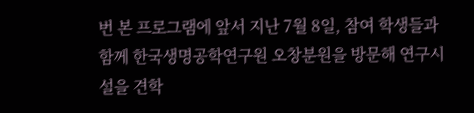번 본 프로그램에 앞서 지난 7월 8일, 참여 학생들과 함께 한국생명공학연구원 오창분원을 방문해 연구시설을 견학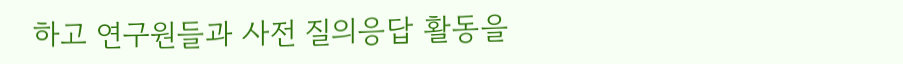하고 연구원들과 사전 질의응답 활동을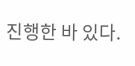진행한 바 있다.